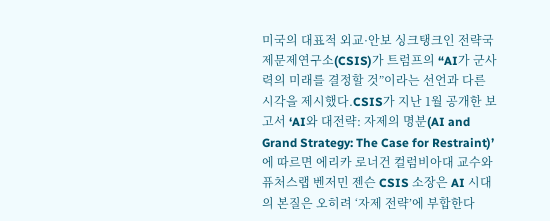미국의 대표적 외교·안보 싱크탱크인 전략국제문제연구소(CSIS)가 트럼프의 “AI가 군사력의 미래를 결정할 것”이라는 선언과 다른 시각을 제시했다.CSIS가 지난 1월 공개한 보고서 ‘AI와 대전략: 자제의 명분(AI and Grand Strategy: The Case for Restraint)’에 따르면 에리카 로너건 컬럼비아대 교수와 퓨처스랩 벤저민 젠슨 CSIS 소장은 AI 시대의 본질은 오히려 ‘자제 전략’에 부합한다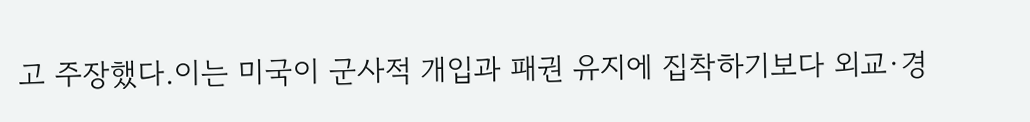고 주장했다.이는 미국이 군사적 개입과 패권 유지에 집착하기보다 외교·경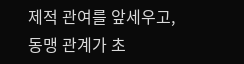제적 관여를 앞세우고, 동맹 관계가 초